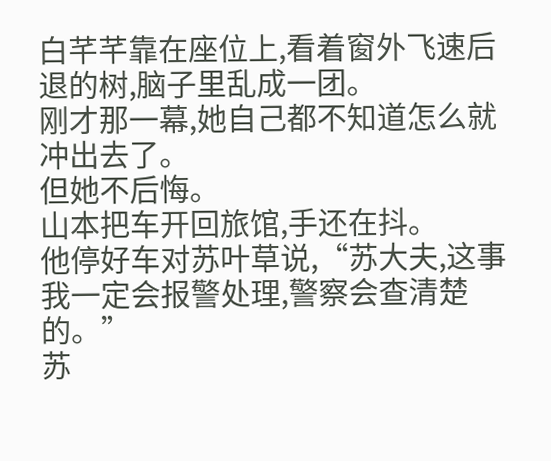白芊芊靠在座位上,看着窗外飞速后退的树,脑子里乱成一团。
刚才那一幕,她自己都不知道怎么就冲出去了。
但她不后悔。
山本把车开回旅馆,手还在抖。
他停好车对苏叶草说,“苏大夫,这事我一定会报警处理,警察会查清楚的。”
苏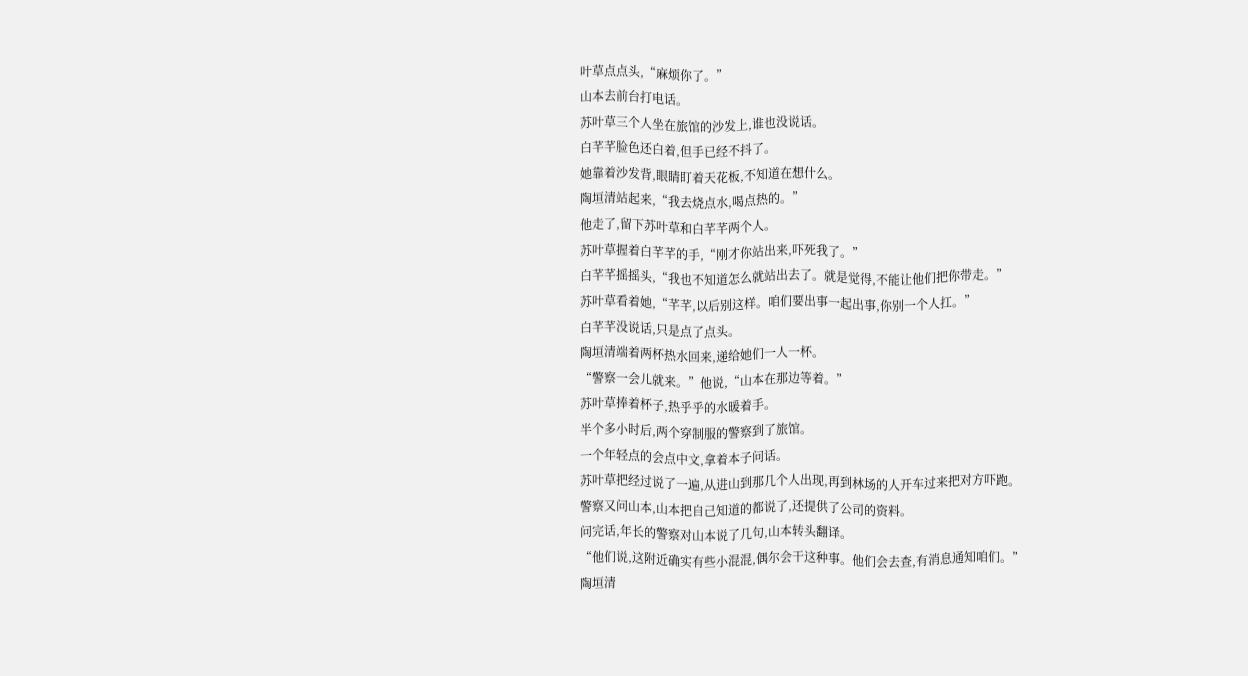叶草点点头,“麻烦你了。”
山本去前台打电话。
苏叶草三个人坐在旅馆的沙发上,谁也没说话。
白芊芊脸色还白着,但手已经不抖了。
她靠着沙发背,眼睛盯着天花板,不知道在想什么。
陶垣清站起来,“我去烧点水,喝点热的。”
他走了,留下苏叶草和白芊芊两个人。
苏叶草握着白芊芊的手,“刚才你站出来,吓死我了。”
白芊芊摇摇头,“我也不知道怎么就站出去了。就是觉得,不能让他们把你带走。”
苏叶草看着她,“芊芊,以后别这样。咱们要出事一起出事,你别一个人扛。”
白芊芊没说话,只是点了点头。
陶垣清端着两杯热水回来,递给她们一人一杯。
“警察一会儿就来。”他说,“山本在那边等着。”
苏叶草捧着杯子,热乎乎的水暖着手。
半个多小时后,两个穿制服的警察到了旅馆。
一个年轻点的会点中文,拿着本子问话。
苏叶草把经过说了一遍,从进山到那几个人出现,再到林场的人开车过来把对方吓跑。
警察又问山本,山本把自己知道的都说了,还提供了公司的资料。
问完话,年长的警察对山本说了几句,山本转头翻译。
“他们说,这附近确实有些小混混,偶尔会干这种事。他们会去查,有消息通知咱们。”
陶垣清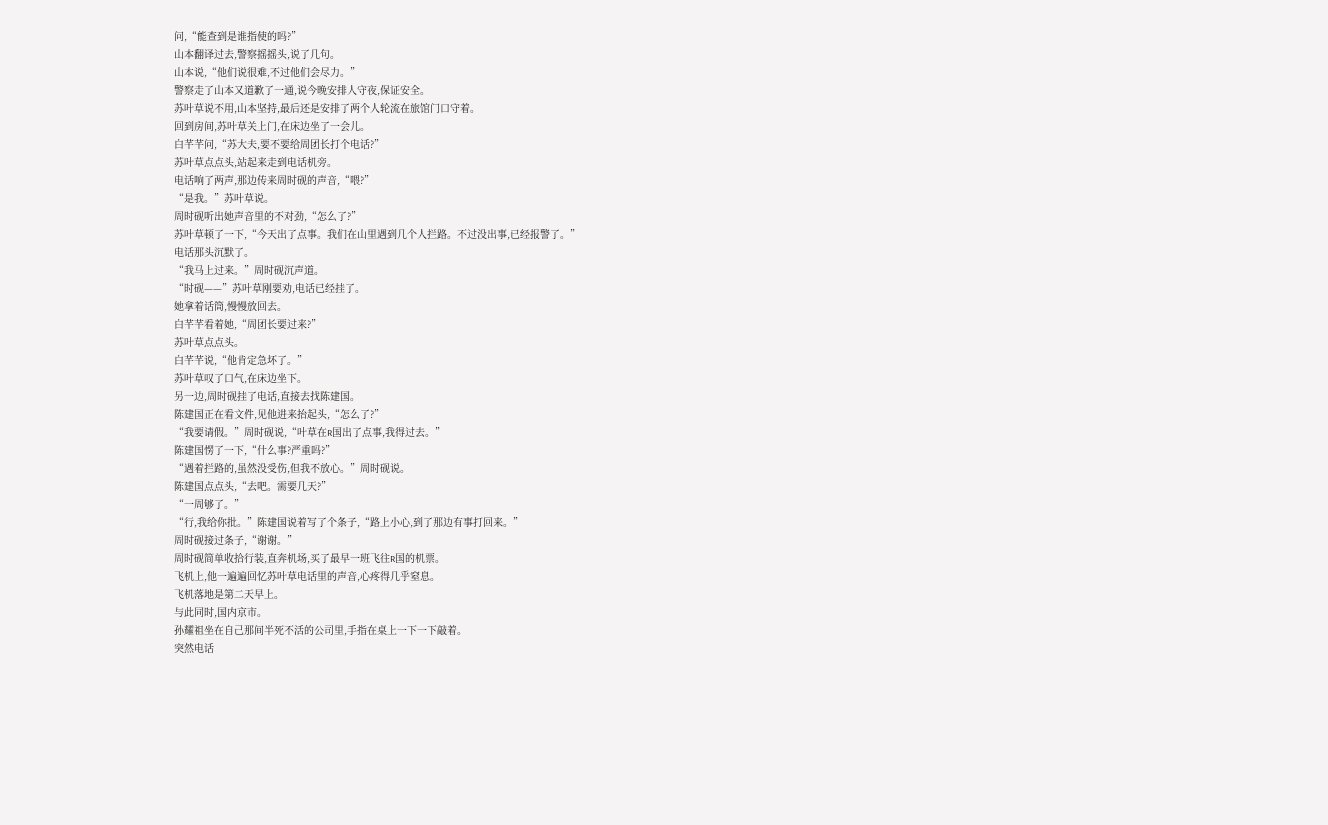问,“能查到是谁指使的吗?”
山本翻译过去,警察摇摇头,说了几句。
山本说,“他们说很难,不过他们会尽力。”
警察走了山本又道歉了一通,说今晚安排人守夜,保证安全。
苏叶草说不用,山本坚持,最后还是安排了两个人轮流在旅馆门口守着。
回到房间,苏叶草关上门,在床边坐了一会儿。
白芊芊问,“苏大夫,要不要给周团长打个电话?”
苏叶草点点头,站起来走到电话机旁。
电话响了两声,那边传来周时砚的声音,“喂?”
“是我。”苏叶草说。
周时砚听出她声音里的不对劲,“怎么了?”
苏叶草顿了一下,“今天出了点事。我们在山里遇到几个人拦路。不过没出事,已经报警了。”
电话那头沉默了。
“我马上过来。”周时砚沉声道。
“时砚——”苏叶草刚要劝,电话已经挂了。
她拿着话筒,慢慢放回去。
白芊芊看着她,“周团长要过来?”
苏叶草点点头。
白芊芊说,“他肯定急坏了。”
苏叶草叹了口气,在床边坐下。
另一边,周时砚挂了电话,直接去找陈建国。
陈建国正在看文件,见他进来抬起头,“怎么了?”
“我要请假。”周时砚说,“叶草在R国出了点事,我得过去。”
陈建国愣了一下,“什么事?严重吗?”
“遇着拦路的,虽然没受伤,但我不放心。”周时砚说。
陈建国点点头,“去吧。需要几天?”
“一周够了。”
“行,我给你批。”陈建国说着写了个条子,“路上小心,到了那边有事打回来。”
周时砚接过条子,“谢谢。”
周时砚简单收拾行装,直奔机场,买了最早一班飞往R国的机票。
飞机上,他一遍遍回忆苏叶草电话里的声音,心疼得几乎窒息。
飞机落地是第二天早上。
与此同时,国内京市。
孙耀祖坐在自己那间半死不活的公司里,手指在桌上一下一下敲着。
突然电话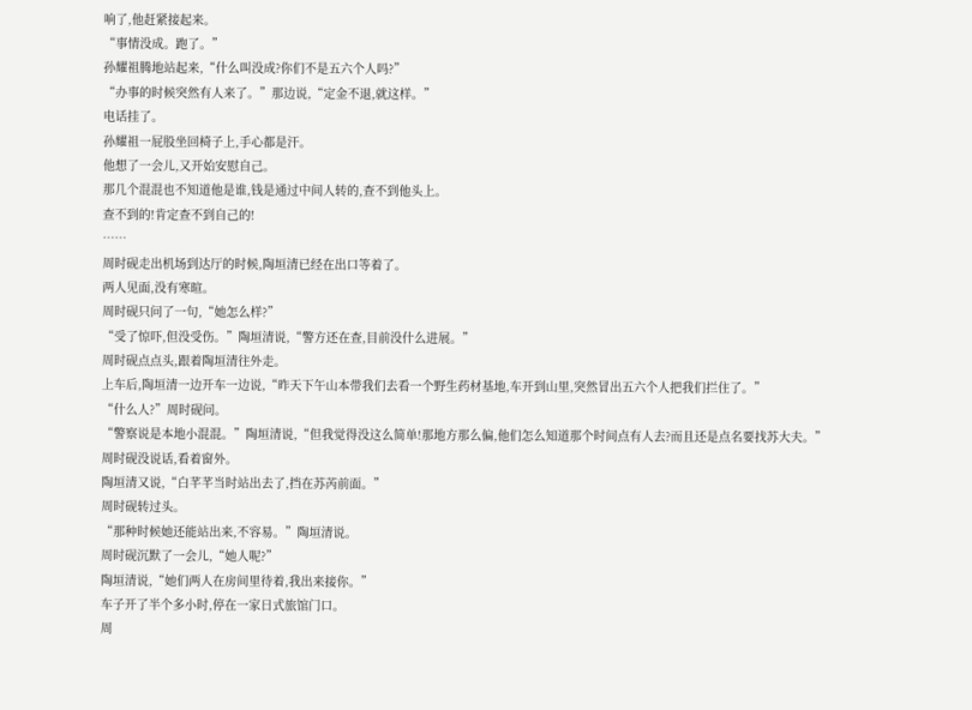响了,他赶紧接起来。
“事情没成。跑了。”
孙耀祖腾地站起来,“什么叫没成?你们不是五六个人吗?”
“办事的时候突然有人来了。”那边说,“定金不退,就这样。”
电话挂了。
孙耀祖一屁股坐回椅子上,手心都是汗。
他想了一会儿,又开始安慰自己。
那几个混混也不知道他是谁,钱是通过中间人转的,查不到他头上。
查不到的!肯定查不到自己的!
……
周时砚走出机场到达厅的时候,陶垣清已经在出口等着了。
两人见面,没有寒暄。
周时砚只问了一句,“她怎么样?”
“受了惊吓,但没受伤。”陶垣清说,“警方还在查,目前没什么进展。”
周时砚点点头,跟着陶垣清往外走。
上车后,陶垣清一边开车一边说,“昨天下午山本带我们去看一个野生药材基地,车开到山里,突然冒出五六个人把我们拦住了。”
“什么人?”周时砚问。
“警察说是本地小混混。”陶垣清说,“但我觉得没这么简单!那地方那么偏,他们怎么知道那个时间点有人去?而且还是点名要找苏大夫。”
周时砚没说话,看着窗外。
陶垣清又说,“白芊芊当时站出去了,挡在苏芮前面。”
周时砚转过头。
“那种时候她还能站出来,不容易。”陶垣清说。
周时砚沉默了一会儿,“她人呢?”
陶垣清说,“她们两人在房间里待着,我出来接你。”
车子开了半个多小时,停在一家日式旅馆门口。
周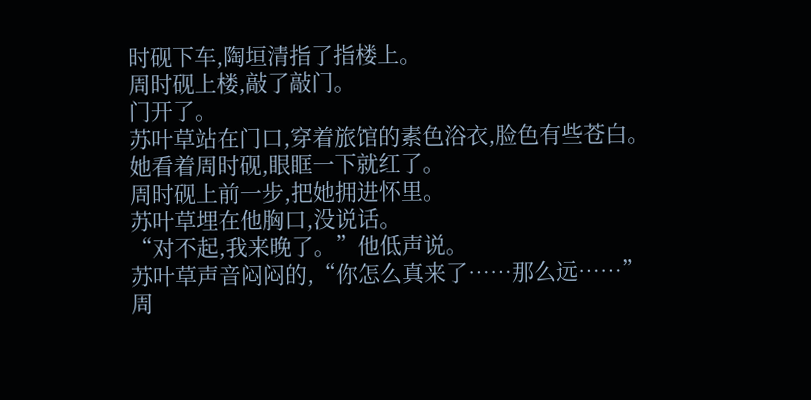时砚下车,陶垣清指了指楼上。
周时砚上楼,敲了敲门。
门开了。
苏叶草站在门口,穿着旅馆的素色浴衣,脸色有些苍白。
她看着周时砚,眼眶一下就红了。
周时砚上前一步,把她拥进怀里。
苏叶草埋在他胸口,没说话。
“对不起,我来晚了。”他低声说。
苏叶草声音闷闷的,“你怎么真来了……那么远……”
周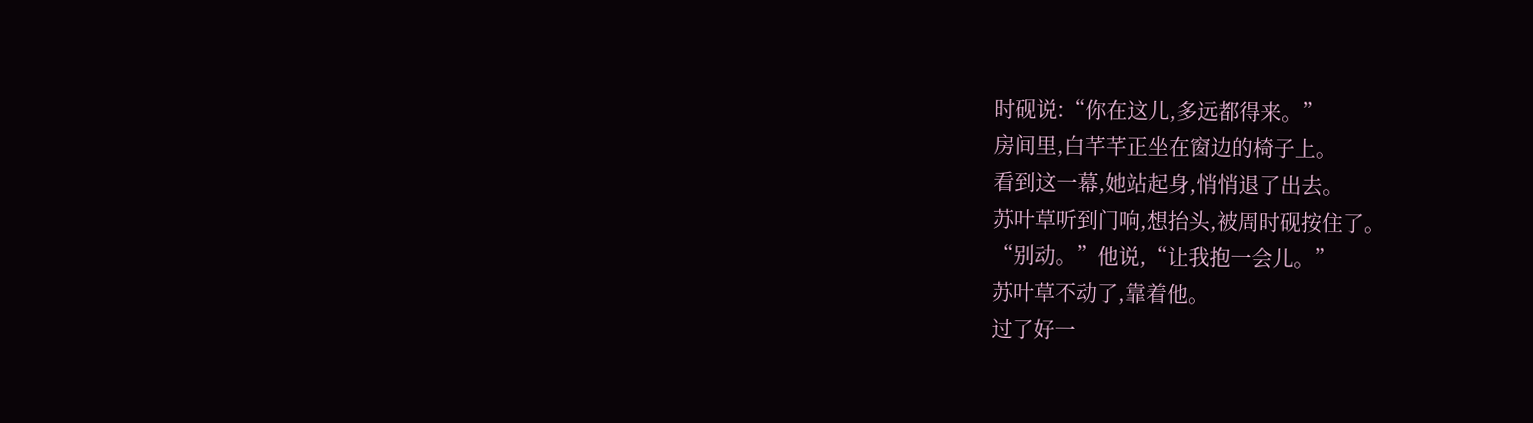时砚说:“你在这儿,多远都得来。”
房间里,白芊芊正坐在窗边的椅子上。
看到这一幕,她站起身,悄悄退了出去。
苏叶草听到门响,想抬头,被周时砚按住了。
“别动。”他说,“让我抱一会儿。”
苏叶草不动了,靠着他。
过了好一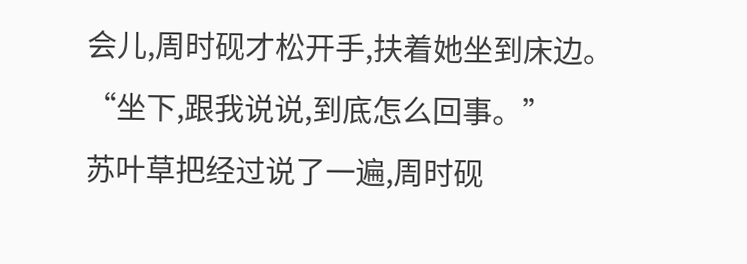会儿,周时砚才松开手,扶着她坐到床边。
“坐下,跟我说说,到底怎么回事。”
苏叶草把经过说了一遍,周时砚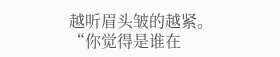越听眉头皱的越紧。
“你觉得是谁在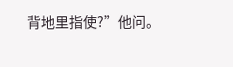背地里指使?”他问。